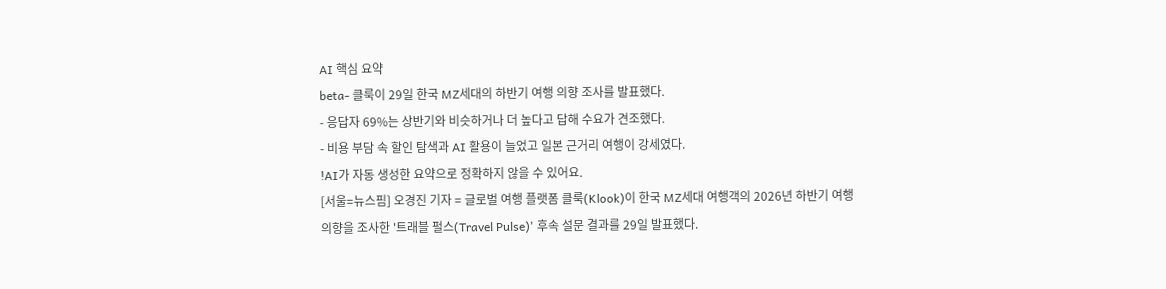AI 핵심 요약
beta- 클룩이 29일 한국 MZ세대의 하반기 여행 의향 조사를 발표했다.
- 응답자 69%는 상반기와 비슷하거나 더 높다고 답해 수요가 견조했다.
- 비용 부담 속 할인 탐색과 AI 활용이 늘었고 일본 근거리 여행이 강세였다.
!AI가 자동 생성한 요약으로 정확하지 않을 수 있어요.
[서울=뉴스핌] 오경진 기자 = 글로벌 여행 플랫폼 클룩(Klook)이 한국 MZ세대 여행객의 2026년 하반기 여행 의향을 조사한 '트래블 펄스(Travel Pulse)' 후속 설문 결과를 29일 발표했다.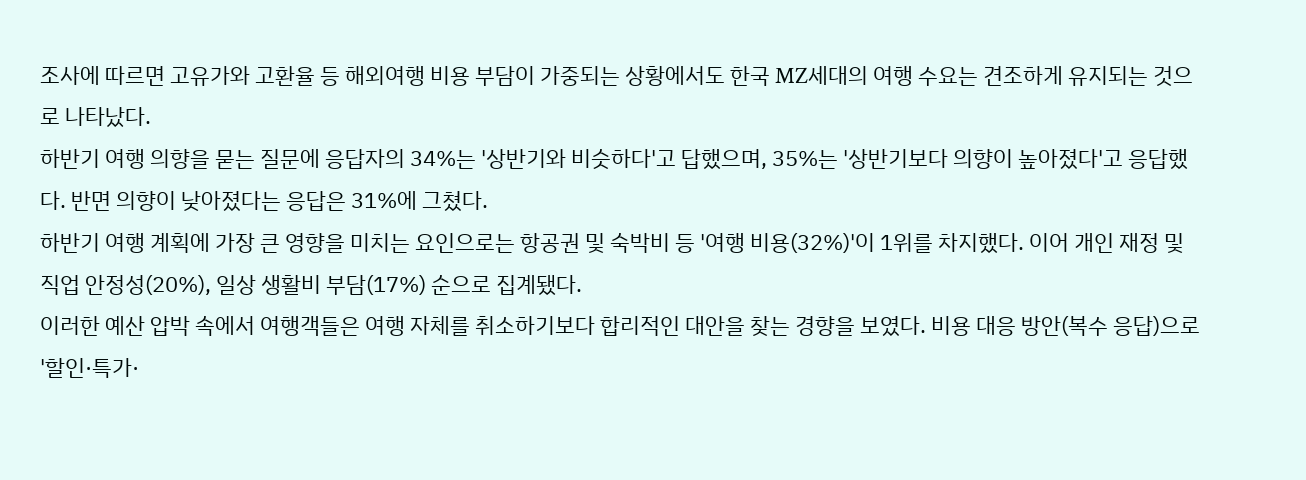조사에 따르면 고유가와 고환율 등 해외여행 비용 부담이 가중되는 상황에서도 한국 MZ세대의 여행 수요는 견조하게 유지되는 것으로 나타났다.
하반기 여행 의향을 묻는 질문에 응답자의 34%는 '상반기와 비슷하다'고 답했으며, 35%는 '상반기보다 의향이 높아졌다'고 응답했다. 반면 의향이 낮아졌다는 응답은 31%에 그쳤다.
하반기 여행 계획에 가장 큰 영향을 미치는 요인으로는 항공권 및 숙박비 등 '여행 비용(32%)'이 1위를 차지했다. 이어 개인 재정 및 직업 안정성(20%), 일상 생활비 부담(17%) 순으로 집계됐다.
이러한 예산 압박 속에서 여행객들은 여행 자체를 취소하기보다 합리적인 대안을 찾는 경향을 보였다. 비용 대응 방안(복수 응답)으로 '할인·특가·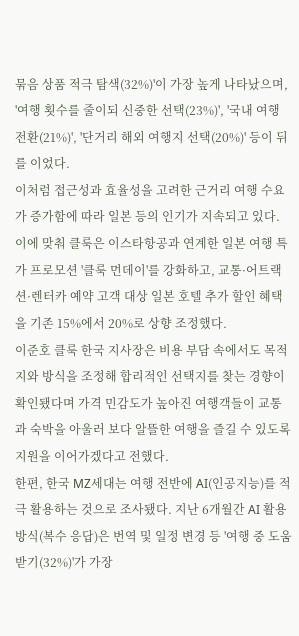묶음 상품 적극 탐색(32%)'이 가장 높게 나타났으며, '여행 횟수를 줄이되 신중한 선택(23%)', '국내 여행 전환(21%)', '단거리 해외 여행지 선택(20%)' 등이 뒤를 이었다.
이처럼 접근성과 효율성을 고려한 근거리 여행 수요가 증가함에 따라 일본 등의 인기가 지속되고 있다. 이에 맞춰 클룩은 이스타항공과 연계한 일본 여행 특가 프로모션 '클룩 먼데이'를 강화하고, 교통·어트랙션·렌터카 예약 고객 대상 일본 호텔 추가 할인 혜택을 기존 15%에서 20%로 상향 조정했다.
이준호 클룩 한국 지사장은 비용 부담 속에서도 목적지와 방식을 조정해 합리적인 선택지를 찾는 경향이 확인됐다며 가격 민감도가 높아진 여행객들이 교통과 숙박을 아울러 보다 알뜰한 여행을 즐길 수 있도록 지원을 이어가겠다고 전했다.
한편, 한국 MZ세대는 여행 전반에 AI(인공지능)를 적극 활용하는 것으로 조사됐다. 지난 6개월간 AI 활용 방식(복수 응답)은 번역 및 일정 변경 등 '여행 중 도움받기(32%)'가 가장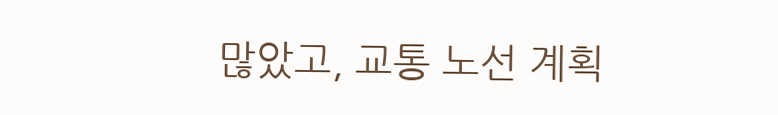많았고, 교통 노선 계획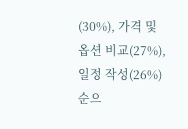(30%), 가격 및 옵션 비교(27%), 일정 작성(26%) 순으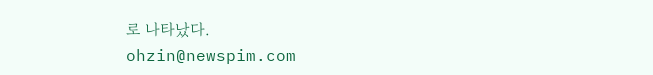로 나타났다.
ohzin@newspim.com